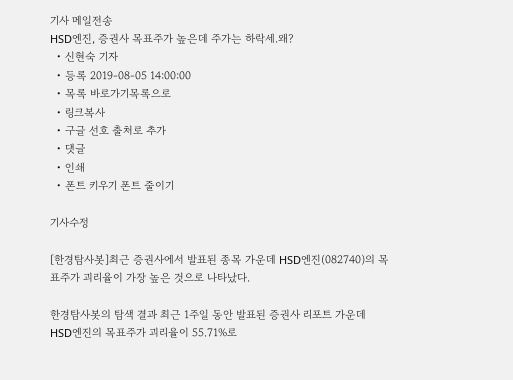기사 메일전송
HSD엔진, 증권사 목표주가 높은데 주가는 하락세.왜?
  • 신현숙 기자
  • 등록 2019-08-05 14:00:00
  • 목록 바로가기목록으로
  • 링크복사
  • 구글 선호 출처로 추가
  • 댓글
  • 인쇄
  • 폰트 키우기 폰트 줄이기

기사수정

[한경탐사봇]최근 증권사에서 발표된 종목 가운데 HSD엔진(082740)의 목표주가 괴리율이 가장 높은 것으로 나타났다.

한경탐사봇의 탐색 결과 최근 1주일 동안 발표된 증권사 리포트 가운데 HSD엔진의 목표주가 괴리율이 55.71%로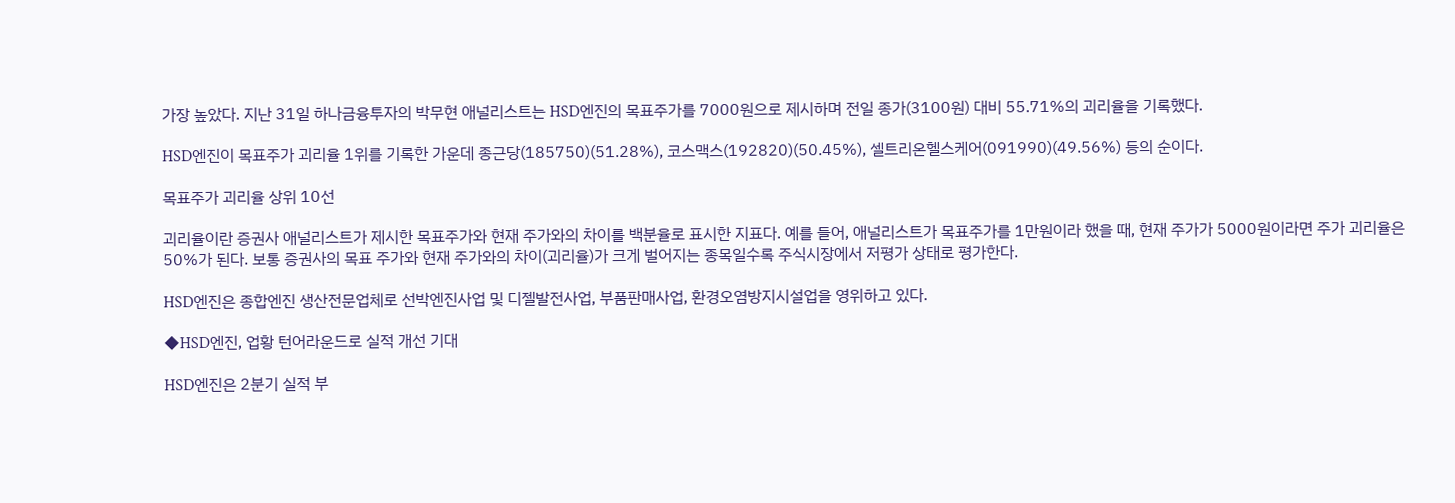가장 높았다. 지난 31일 하나금융투자의 박무현 애널리스트는 HSD엔진의 목표주가를 7000원으로 제시하며 전일 종가(3100원) 대비 55.71%의 괴리율을 기록했다.

HSD엔진이 목표주가 괴리율 1위를 기록한 가운데 종근당(185750)(51.28%), 코스맥스(192820)(50.45%), 셀트리온헬스케어(091990)(49.56%) 등의 순이다.

목표주가 괴리율 상위 10선

괴리율이란 증권사 애널리스트가 제시한 목표주가와 현재 주가와의 차이를 백분율로 표시한 지표다. 예를 들어, 애널리스트가 목표주가를 1만원이라 했을 때, 현재 주가가 5000원이라면 주가 괴리율은 50%가 된다. 보통 증권사의 목표 주가와 현재 주가와의 차이(괴리율)가 크게 벌어지는 종목일수록 주식시장에서 저평가 상태로 평가한다.

HSD엔진은 종합엔진 생산전문업체로 선박엔진사업 및 디젤발전사업, 부품판매사업, 환경오염방지시설업을 영위하고 있다.

◆HSD엔진, 업황 턴어라운드로 실적 개선 기대

HSD엔진은 2분기 실적 부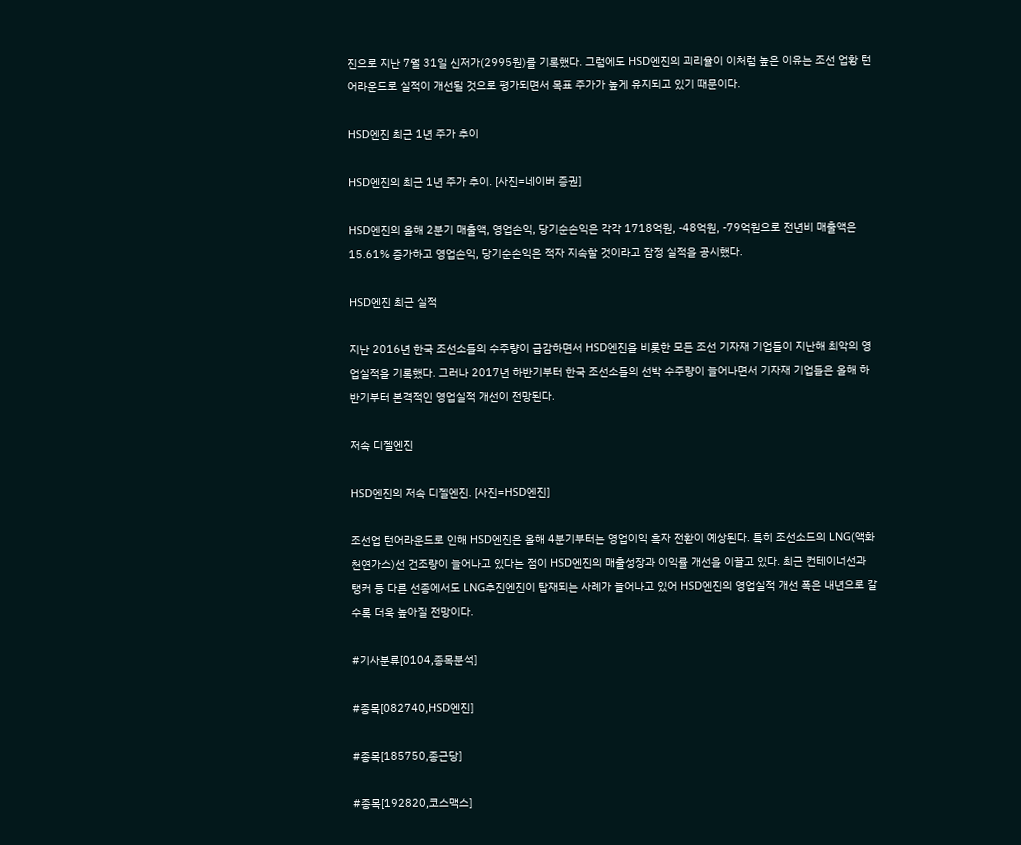진으로 지난 7월 31일 신저가(2995원)를 기록했다. 그럼에도 HSD엔진의 괴리율이 이처럼 높은 이유는 조선 업황 턴어라운드로 실적이 개선될 것으로 평가되면서 목표 주가가 높게 유지되고 있기 때문이다.

HSD엔진 최근 1년 주가 추이

HSD엔진의 최근 1년 주가 추이. [사진=네이버 증권]

HSD엔진의 올해 2분기 매출액, 영업손익, 당기순손익은 각각 1718억원, -48억원, -79억원으로 전년비 매출액은 15.61% 증가하고 영업손익, 당기순손익은 적자 지속할 것이라고 잠정 실적을 공시했다.

HSD엔진 최근 실적

지난 2016년 한국 조선소들의 수주량이 급감하면서 HSD엔진을 비롯한 모든 조선 기자재 기업들이 지난해 최악의 영업실적을 기록했다. 그러나 2017년 하반기부터 한국 조선소들의 선박 수주량이 늘어나면서 기자재 기업들은 올해 하반기부터 본격적인 영업실적 개선이 전망된다.

저속 디젤엔진

HSD엔진의 저속 디젤엔진. [사진=HSD엔진]

조선업 턴어라운드로 인해 HSD엔진은 올해 4분기부터는 영업이익 흑자 전환이 예상된다. 특히 조선소드의 LNG(액화천연가스)선 건조량이 늘어나고 있다는 점이 HSD엔진의 매출성장과 이익률 개선을 이끌고 있다. 최근 컨테이너선과 탱커 등 다른 선종에서도 LNG추진엔진이 탑재되는 사례가 늘어나고 있어 HSD엔진의 영업실적 개선 폭은 내년으로 갈수록 더욱 높아질 전망이다.

#기사분류[0104,종목분석]

#종목[082740,HSD엔진]

#종목[185750,종근당]

#종목[192820,코스맥스]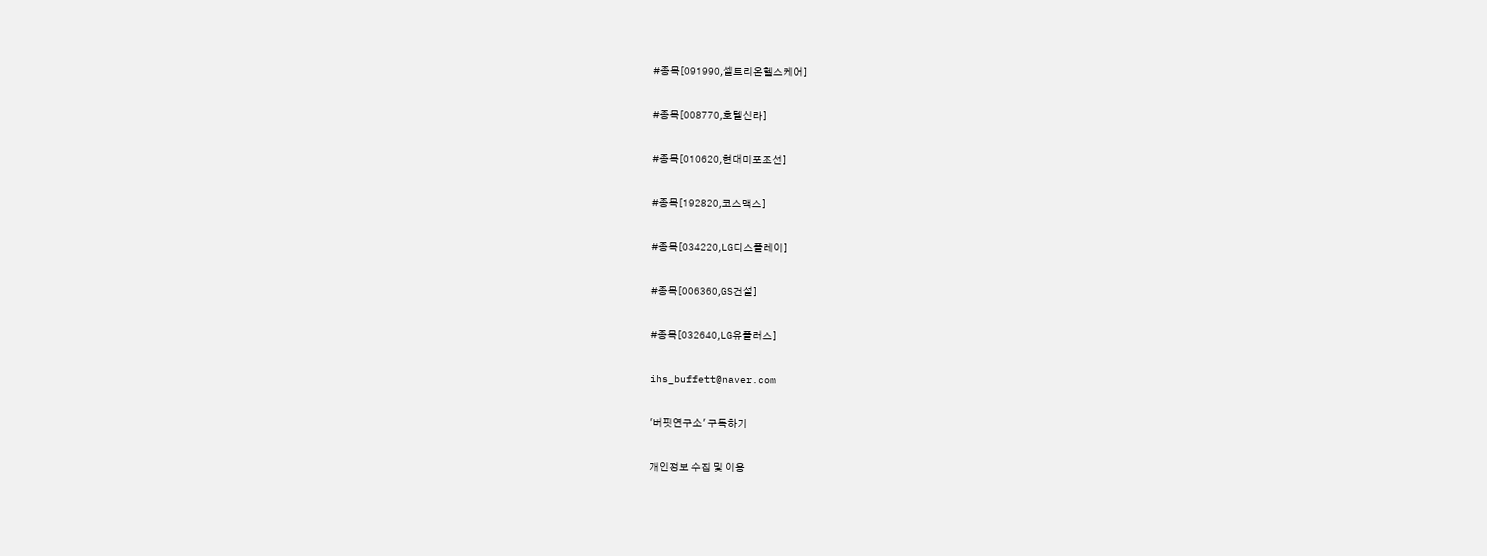#종목[091990,셀트리온헬스케어]

#종목[008770,호텔신라]

#종목[010620,현대미포조선]

#종목[192820,코스맥스]

#종목[034220,LG디스플레이]

#종목[006360,GS건설]

#종목[032640,LG유플러스]

ihs_buffett@naver.com

'버핏연구소' 구독하기

개인정보 수집 및 이용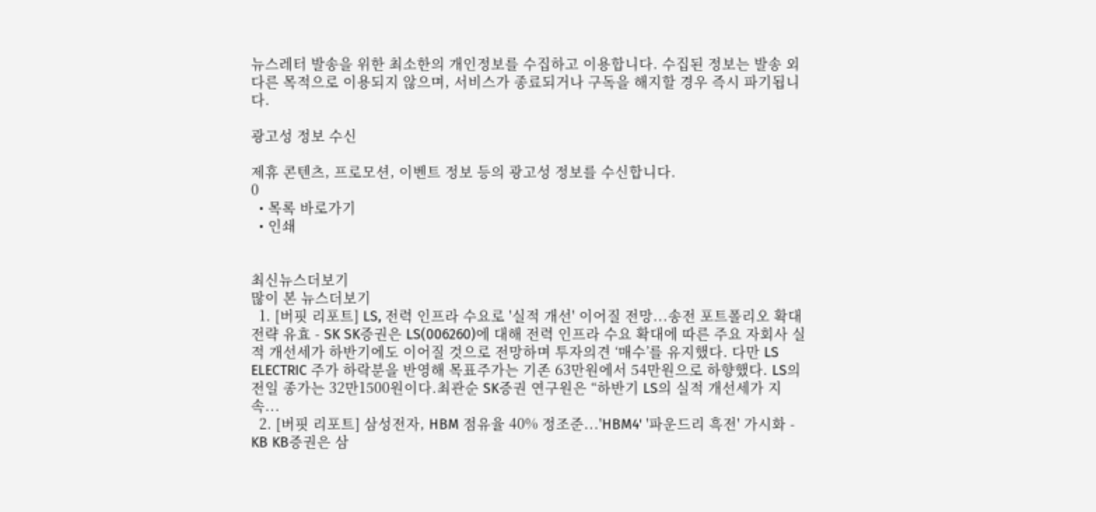뉴스레터 발송을 위한 최소한의 개인정보를 수집하고 이용합니다. 수집된 정보는 발송 외 다른 목적으로 이용되지 않으며, 서비스가 종료되거나 구독을 해지할 경우 즉시 파기됩니다.

광고성 정보 수신

제휴 콘텐츠, 프로모션, 이벤트 정보 등의 광고성 정보를 수신합니다.
0
  • 목록 바로가기
  • 인쇄


최신뉴스더보기
많이 본 뉴스더보기
  1. [버핏 리포트] LS, 전력 인프라 수요로 '실적 개선' 이어질 전망...송전 포트폴리오 확대 전략 유효 - SK SK증권은 LS(006260)에 대해 전력 인프라 수요 확대에 따른 주요 자회사 실적 개선세가 하반기에도 이어질 것으로 전망하며 투자의견 ‘매수’를 유지했다. 다만 LS ELECTRIC 주가 하락분을 반영해 목표주가는 기존 63만원에서 54만원으로 하향했다. LS의 전일 종가는 32만1500원이다.최관순 SK증권 연구원은 “하반기 LS의 실적 개선세가 지속...
  2. [버핏 리포트] 삼성전자, HBM 점유율 40% 정조준...'HBM4' '파운드리 흑전' 가시화 - KB KB증권은 삼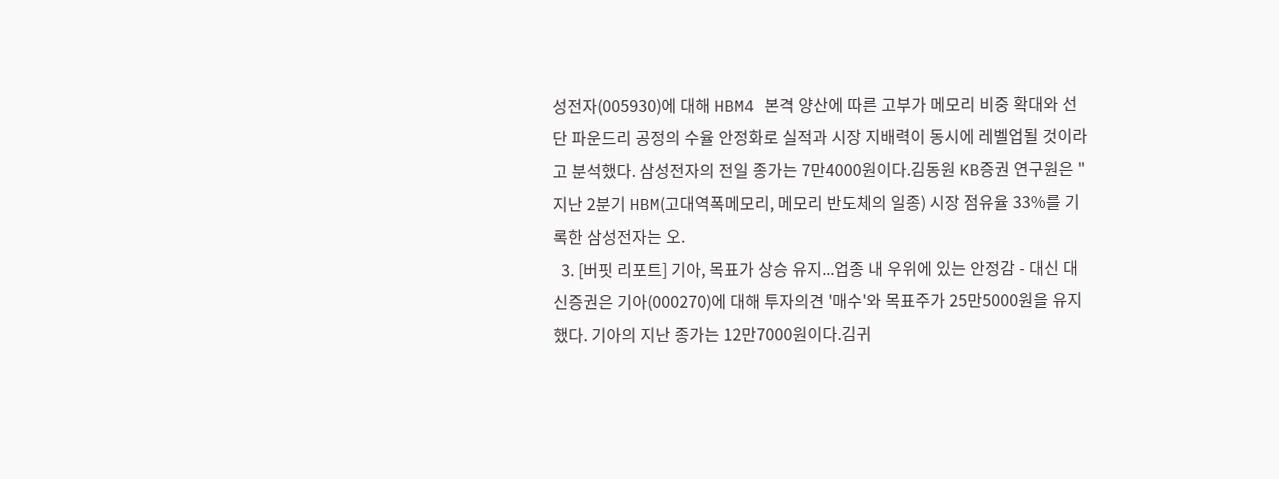성전자(005930)에 대해 HBM4 본격 양산에 따른 고부가 메모리 비중 확대와 선단 파운드리 공정의 수율 안정화로 실적과 시장 지배력이 동시에 레벨업될 것이라고 분석했다. 삼성전자의 전일 종가는 7만4000원이다.김동원 KB증권 연구원은 "지난 2분기 HBM(고대역폭메모리, 메모리 반도체의 일종) 시장 점유율 33%를 기록한 삼성전자는 오.
  3. [버핏 리포트] 기아, 목표가 상승 유지...업종 내 우위에 있는 안정감 - 대신 대신증권은 기아(000270)에 대해 투자의견 '매수'와 목표주가 25만5000원을 유지했다. 기아의 지난 종가는 12만7000원이다.김귀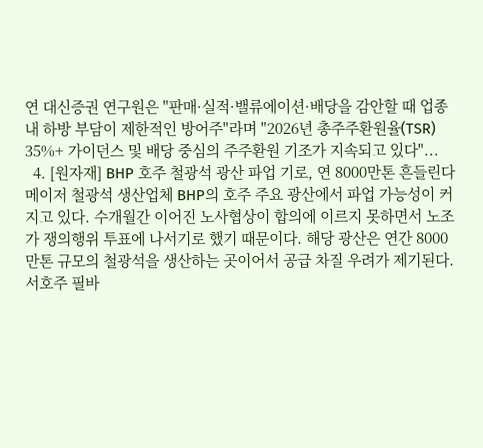연 대신증권 연구원은 "판매·실적·밸류에이션·배당을 감안할 때 업종 내 하방 부담이 제한적인 방어주"라며 "2026년 총주주환원율(TSR) 35%+ 가이던스 및 배당 중심의 주주환원 기조가 지속되고 있다"...
  4. [원자재] BHP 호주 철광석 광산 파업 기로, 연 8000만톤 흔들린다 메이저 철광석 생산업체 BHP의 호주 주요 광산에서 파업 가능성이 커지고 있다. 수개월간 이어진 노사협상이 합의에 이르지 못하면서 노조가 쟁의행위 투표에 나서기로 했기 때문이다. 해당 광산은 연간 8000만톤 규모의 철광석을 생산하는 곳이어서 공급 차질 우려가 제기된다.서호주 필바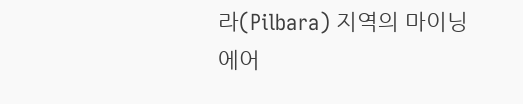라(Pilbara) 지역의 마이닝 에어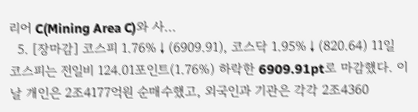리어 C(Mining Area C)와 사...
  5. [장마감] 코스피 1.76%↓(6909.91), 코스닥 1.95%↓(820.64) 11일 코스피는 전일비 124.01포인트(1.76%) 하락한 6909.91pt로 마감했다. 이날 개인은 2조4177억원 순매수했고, 외국인과 기관은 각각 2조4360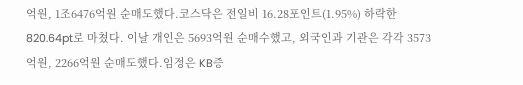억원, 1조6476억원 순매도했다.코스닥은 전일비 16.28포인트(1.95%) 하락한 820.64pt로 마쳤다. 이날 개인은 5693억원 순매수했고, 외국인과 기관은 각각 3573억원, 2266억원 순매도했다.임정은 KB증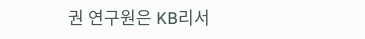권 연구원은 KB리서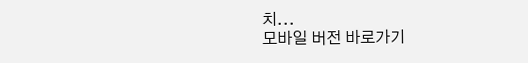치...
모바일 버전 바로가기